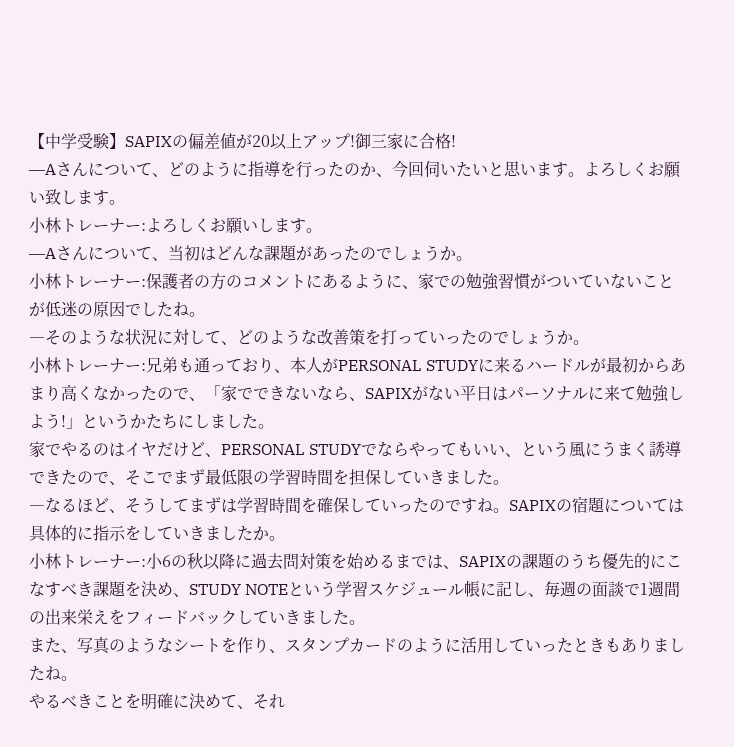【中学受験】SAPIXの偏差値が20以上アップ!御三家に合格!
―Aさんについて、どのように指導を行ったのか、今回伺いたいと思います。よろしくお願い致します。
小林トレーナー:よろしくお願いします。
―Aさんについて、当初はどんな課題があったのでしょうか。
小林トレーナー:保護者の方のコメントにあるように、家での勉強習慣がついていないことが低迷の原因でしたね。
―そのような状況に対して、どのような改善策を打っていったのでしょうか。
小林トレーナー:兄弟も通っており、本人がPERSONAL STUDYに来るハードルが最初からあまり高くなかったので、「家でできないなら、SAPIXがない平日はパーソナルに来て勉強しよう!」というかたちにしました。
家でやるのはイヤだけど、PERSONAL STUDYでならやってもいい、という風にうまく誘導できたので、そこでまず最低限の学習時間を担保していきました。
―なるほど、そうしてまずは学習時間を確保していったのですね。SAPIXの宿題については具体的に指示をしていきましたか。
小林トレーナー:小6の秋以降に過去問対策を始めるまでは、SAPIXの課題のうち優先的にこなすべき課題を決め、STUDY NOTEという学習スケジュール帳に記し、毎週の面談で1週間の出来栄えをフィードバックしていきました。
また、写真のようなシートを作り、スタンプカードのように活用していったときもありましたね。
やるべきことを明確に決めて、それ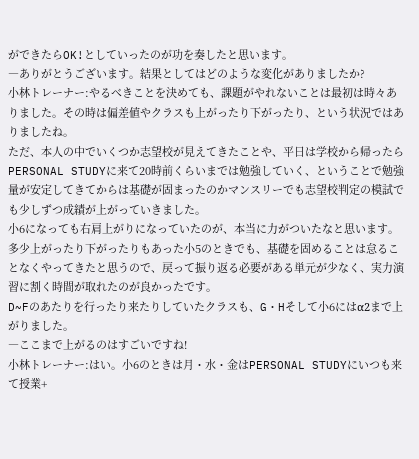ができたらOK!としていったのが功を奏したと思います。
―ありがとうございます。結果としてはどのような変化がありましたか?
小林トレーナー:やるべきことを決めても、課題がやれないことは最初は時々ありました。その時は偏差値やクラスも上がったり下がったり、という状況ではありましたね。
ただ、本人の中でいくつか志望校が見えてきたことや、平日は学校から帰ったらPERSONAL STUDYに来て20時前くらいまでは勉強していく、ということで勉強量が安定してきてからは基礎が固まったのかマンスリーでも志望校判定の模試でも少しずつ成績が上がっていきました。
小6になっても右肩上がりになっていたのが、本当に力がついたなと思います。
多少上がったり下がったりもあった小5のときでも、基礎を固めることは怠ることなくやってきたと思うので、戻って振り返る必要がある単元が少なく、実力演習に割く時間が取れたのが良かったです。
D~Fのあたりを行ったり来たりしていたクラスも、G・Hそして小6にはα2まで上がりました。
―ここまで上がるのはすごいですね!
小林トレーナー:はい。小6のときは月・水・金はPERSONAL STUDYにいつも来て授業+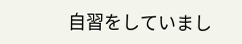自習をしていまし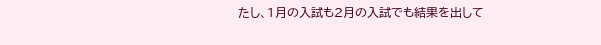たし、1月の入試も2月の入試でも結果を出して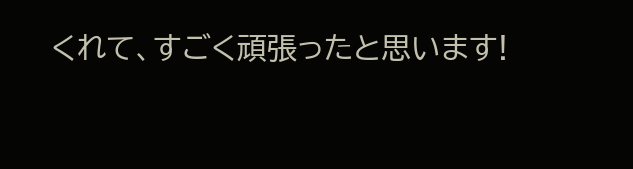くれて、すごく頑張ったと思います!